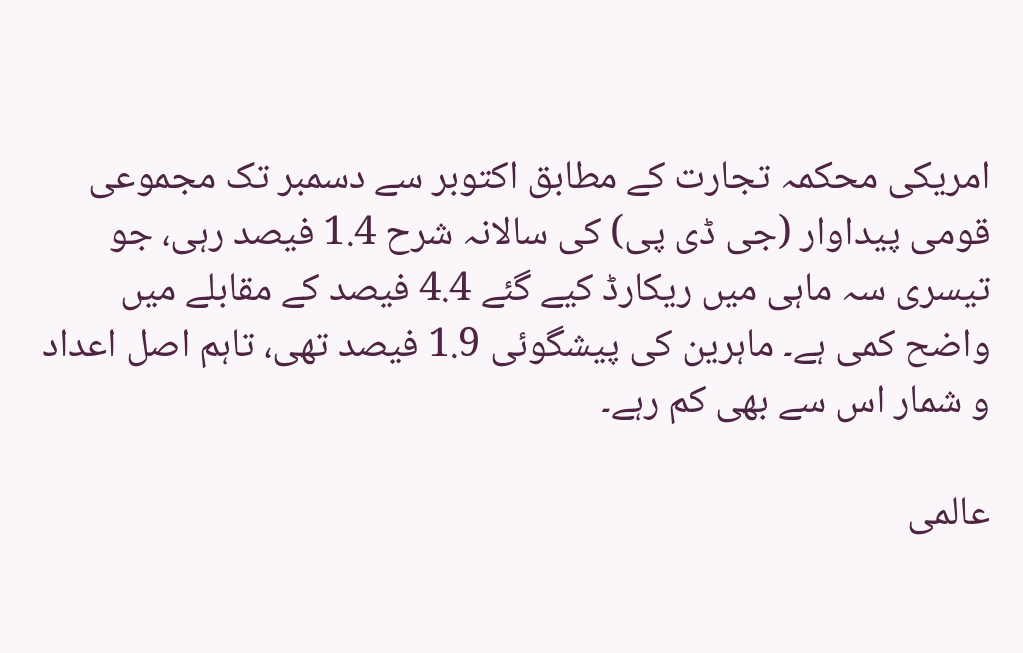امریکی محکمہ تجارت کے مطابق اکتوبر سے دسمبر تک مجموعی قومی پیداوار (جی ڈی پی) کی سالانہ شرح 1.4 فیصد رہی، جو تیسری سہ ماہی میں ریکارڈ کیے گئے 4.4 فیصد کے مقابلے میں واضح کمی ہے۔ ماہرین کی پیشگوئی 1.9 فیصد تھی، تاہم اصل اعداد و شمار اس سے بھی کم رہے۔

عالمی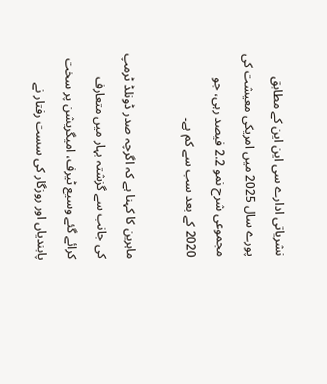نشریاتی ادارے سی این این کے مطابق پورے سال 2025 میں امریکی معیشت کی مجموعی شرح نمو 2.2 فیصد رہی، جو 2020 کے بعد سب سے کم ہے۔

ماہرین کا کہنا ہے کہ اگرچہ صدر ڈونلڈ ٹرمپ کی جانب سے گزشتہ بہار میں متعارف کرائے گئے وسیع ٹیرف، امیگریشن پر سخت پابندیاں اور روزگار کی سست رفتار نے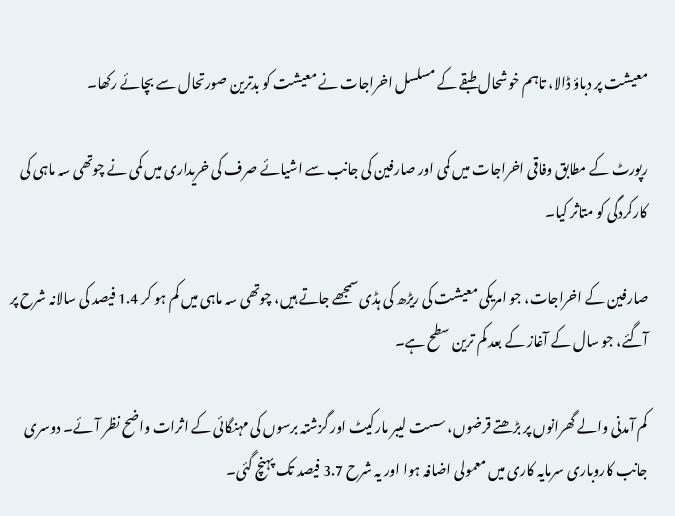معیشت پر دباؤ ڈالا، تاہم خوشحال طبقے کے مسلسل اخراجات نے معیشت کو بدترین صورتحال سے بچائے رکھا۔

رپورٹ کے مطابق وفاقی اخراجات میں کمی اور صارفین کی جانب سے اشیائے صرف کی خریداری میں کمی نے چوتھی سہ ماہی کی کارکردگی کو متاثر کیا۔

صارفین کے اخراجات، جو امریکی معیشت کی ریڑھ کی ہڈی سمجھے جاتے ہیں، چوتھی سہ ماہی میں کم ہو کر 1.4 فیصد کی سالانہ شرح پر آگئے، جو سال کے آغاز کے بعد کم ترین سطح ہے۔

کم آمدنی والے گھرانوں پر بڑھتے قرضوں، سست لیبر مارکیٹ اور گزشتہ برسوں کی مہنگائی کے اثرات واضح نظر آئے۔ دوسری جانب کاروباری سرمایہ کاری میں معمولی اضافہ ہوا اور یہ شرح 3.7 فیصد تک پہنچ گئی۔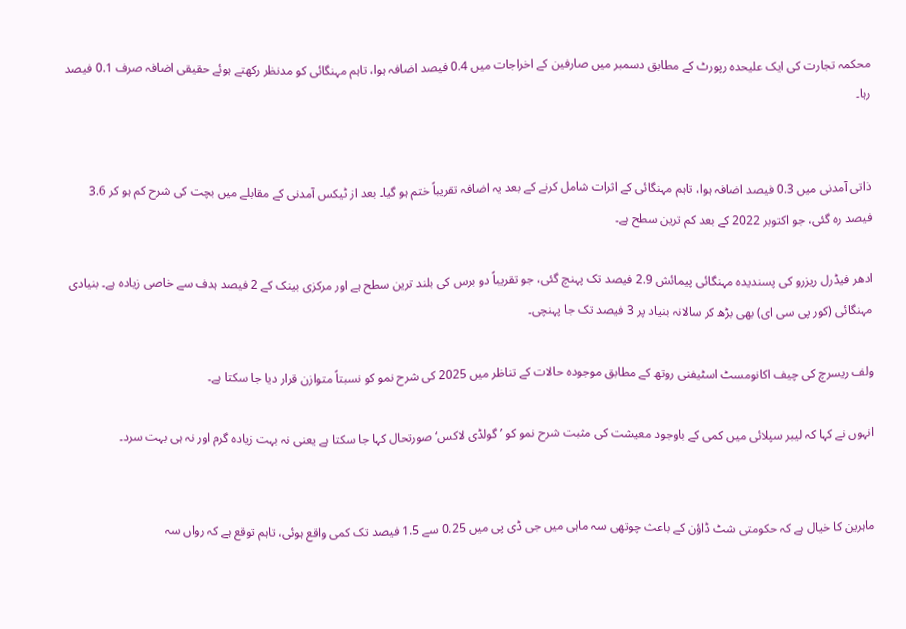محکمہ تجارت کی ایک علیحدہ رپورٹ کے مطابق دسمبر میں صارفین کے اخراجات میں 0.4 فیصد اضافہ ہوا، تاہم مہنگائی کو مدنظر رکھتے ہوئے حقیقی اضافہ صرف 0.1 فیصد رہا۔


ذاتی آمدنی میں 0.3 فیصد اضافہ ہوا، تاہم مہنگائی کے اثرات شامل کرنے کے بعد یہ اضافہ تقریباً ختم ہو گیا۔ بعد از ٹیکس آمدنی کے مقابلے میں بچت کی شرح کم ہو کر 3.6 فیصد رہ گئی، جو اکتوبر 2022 کے بعد کم ترین سطح ہے۔

ادھر فیڈرل ریزرو کی پسندیدہ مہنگائی پیمائش 2.9 فیصد تک پہنچ گئی، جو تقریباً دو برس کی بلند ترین سطح ہے اور مرکزی بینک کے 2 فیصد ہدف سے خاصی زیادہ ہے۔ بنیادی مہنگائی (کور پی سی ای) بھی بڑھ کر سالانہ بنیاد پر 3 فیصد تک جا پہنچی۔

ولف ریسرچ کی چیف اکانومسٹ اسٹیفنی روتھ کے مطابق موجودہ حالات کے تناظر میں 2025 کی شرح نمو کو نسبتاً متوازن قرار دیا جا سکتا ہے۔

انہوں نے کہا کہ لیبر سپلائی میں کمی کے باوجود معیشت کی مثبت شرح نمو کو ’گولڈی لاکس‘ صورتحال کہا جا سکتا ہے یعنی نہ بہت زیادہ گرم اور نہ ہی بہت سرد۔


ماہرین کا خیال ہے کہ حکومتی شٹ ڈاؤن کے باعث چوتھی سہ ماہی میں جی ڈی پی میں 0.25 سے 1.5 فیصد تک کمی واقع ہوئی، تاہم توقع ہے کہ رواں سہ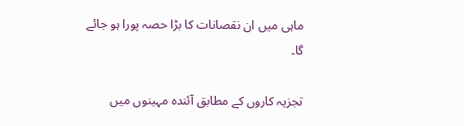ماہی میں ان نقصانات کا بڑا حصہ پورا ہو جائے گا۔

تجزیہ کاروں کے مطابق آئندہ مہینوں میں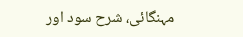مہنگائی، شرح سود اور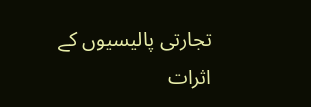تجارتی پالیسیوں کے اثرات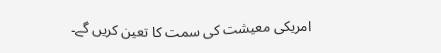امریکی معیشت کی سمت کا تعین کریں گے۔